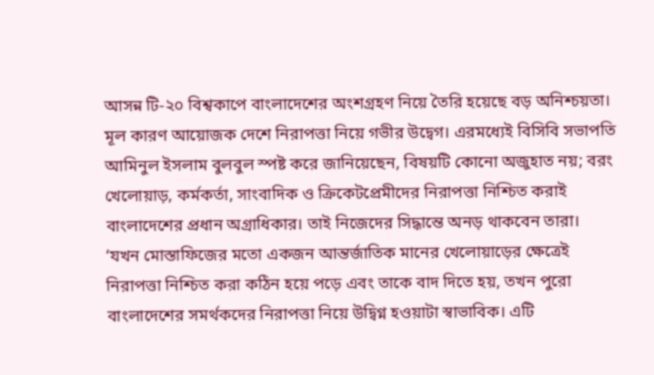আসন্ন টি-২০ বিশ্বকাপে বাংলাদেশের অংশগ্রহণ নিয়ে তৈরি হয়েছে বড় অনিশ্চয়তা। মূল কারণ আয়োজক দেশে নিরাপত্তা নিয়ে গভীর উদ্বেগ। এরমধ্যেই বিসিবি সভাপতি আমিনুল ইসলাম বুলবুল স্পষ্ট করে জানিয়েছেন, বিষয়টি কোনো অজুহাত নয়; বরং খেলোয়াড়, কর্মকর্তা, সাংবাদিক ও ক্রিকেটপ্রেমীদের নিরাপত্তা নিশ্চিত করাই বাংলাদেশের প্রধান অগ্রাধিকার। তাই নিজেদের সিদ্ধান্তে অনড় থাকবেন তারা।
‘যখন মোস্তাফিজের মতো একজন আন্তর্জাতিক মানের খেলোয়াড়ের ক্ষেত্রেই নিরাপত্তা নিশ্চিত করা কঠিন হয়ে পড়ে এবং তাকে বাদ দিতে হয়, তখন পুরো বাংলাদেশের সমর্থকদের নিরাপত্তা নিয়ে উদ্বিগ্ন হওয়াটা স্বাভাবিক। এটি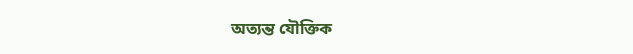অত্যন্ত যৌক্তিক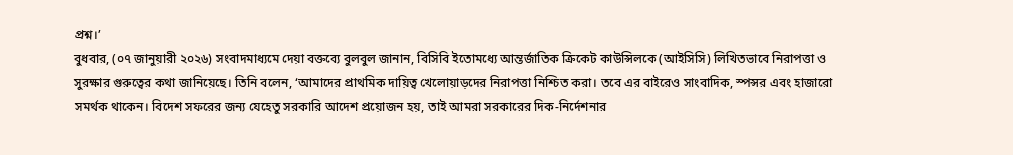প্রশ্ন।’
বুধবার, (০৭ জানুয়ারী ২০২৬) সংবাদমাধ্যমে দেয়া বক্তব্যে বুলবুল জানান, বিসিবি ইতোমধ্যে আন্তর্জাতিক ক্রিকেট কাউন্সিলকে (আইসিসি) লিখিতভাবে নিরাপত্তা ও সুরক্ষার গুরুত্বের কথা জানিয়েছে। তিনি বলেন, ‘আমাদের প্রাথমিক দায়িত্ব খেলোয়াড়দের নিরাপত্তা নিশ্চিত করা। তবে এর বাইরেও সাংবাদিক, স্পন্সর এবং হাজারো সমর্থক থাকেন। বিদেশ সফরের জন্য যেহেতু সরকারি আদেশ প্রয়োজন হয়, তাই আমরা সরকারের দিক-নির্দেশনার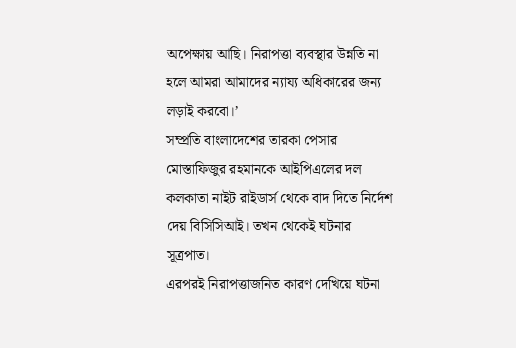অপেক্ষায় আছি। নিরাপত্তা ব্যবস্থার উন্নতি না হলে আমরা আমাদের ন্যায্য অধিকারের জন্য লড়াই করবো।’
সম্প্রতি বাংলাদেশের তারকা পেসার মোস্তাফিজুর রহমানকে আইপিএলের দল কলকাতা নাইট রাইডার্স থেকে বাদ দিতে নির্দেশ দেয় বিসিসিআই। তখন থেকেই ঘটনার সূত্রপাত।
এরপরই নিরাপত্তাজনিত কারণ দেখিয়ে ঘটনা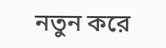নতুন করে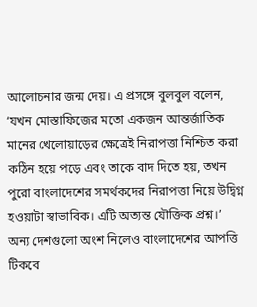আলোচনার জন্ম দেয়। এ প্রসঙ্গে বুলবুল বলেন, ‘যখন মোস্তাফিজের মতো একজন আন্তর্জাতিক মানের খেলোয়াড়ের ক্ষেত্রেই নিরাপত্তা নিশ্চিত করা কঠিন হয়ে পড়ে এবং তাকে বাদ দিতে হয়, তখন পুরো বাংলাদেশের সমর্থকদের নিরাপত্তা নিয়ে উদ্বিগ্ন হওয়াটা স্বাভাবিক। এটি অত্যন্ত যৌক্তিক প্রশ্ন।’
অন্য দেশগুলো অংশ নিলেও বাংলাদেশের আপত্তি টিকবে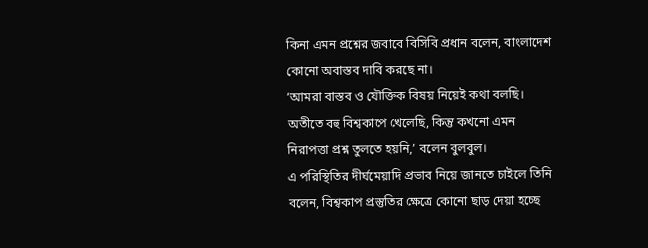কিনা এমন প্রশ্নের জবাবে বিসিবি প্রধান বলেন, বাংলাদেশ কোনো অবাস্তব দাবি করছে না।
‘আমরা বাস্তব ও যৌক্তিক বিষয় নিয়েই কথা বলছি। অতীতে বহু বিশ্বকাপে খেলেছি, কিন্তু কখনো এমন নিরাপত্তা প্রশ্ন তুলতে হয়নি,’ বলেন বুলবুল।
এ পরিস্থিতির দীর্ঘমেয়াদি প্রভাব নিয়ে জানতে চাইলে তিনি বলেন, বিশ্বকাপ প্রস্তুতির ক্ষেত্রে কোনো ছাড় দেয়া হচ্ছে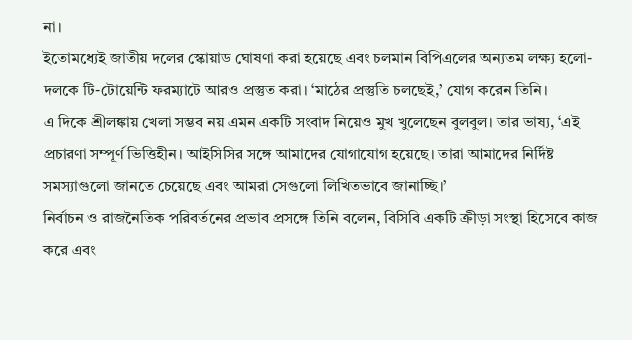না।
ইতোমধ্যেই জাতীয় দলের স্কোয়াড ঘোষণা করা হয়েছে এবং চলমান বিপিএলের অন্যতম লক্ষ্য হলো- দলকে টি-টোয়েন্টি ফরম্যাটে আরও প্রস্তুত করা। ‘মাঠের প্রস্তুতি চলছেই,’ যোগ করেন তিনি।
এ দিকে শ্রীলঙ্কায় খেলা সম্ভব নয় এমন একটি সংবাদ নিয়েও মুখ খুলেছেন বুলবুল। তার ভাষ্য, ‘এই প্রচারণা সম্পূর্ণ ভিত্তিহীন। আইসিসির সঙ্গে আমাদের যোগাযোগ হয়েছে। তারা আমাদের নির্দিষ্ট সমস্যাগুলো জানতে চেয়েছে এবং আমরা সেগুলো লিখিতভাবে জানাচ্ছি।’
নির্বাচন ও রাজনৈতিক পরিবর্তনের প্রভাব প্রসঙ্গে তিনি বলেন, বিসিবি একটি ক্রীড়া সংস্থা হিসেবে কাজ করে এবং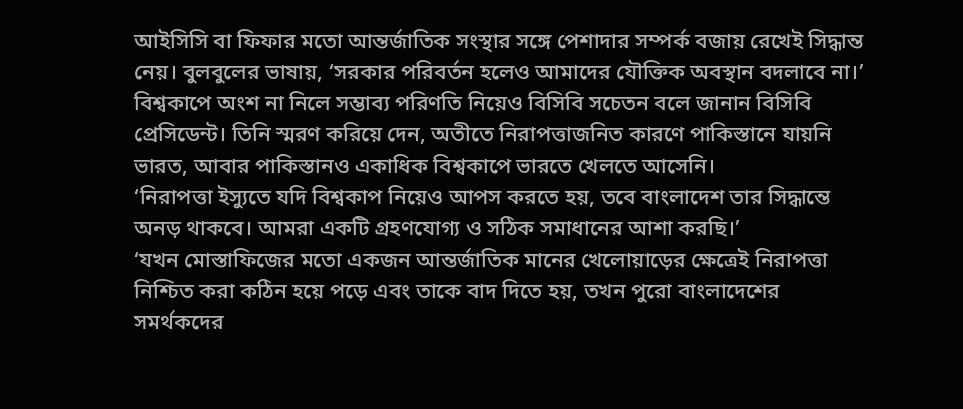আইসিসি বা ফিফার মতো আন্তর্জাতিক সংস্থার সঙ্গে পেশাদার সম্পর্ক বজায় রেখেই সিদ্ধান্ত নেয়। বুলবুলের ভাষায়, ‘সরকার পরিবর্তন হলেও আমাদের যৌক্তিক অবস্থান বদলাবে না।’
বিশ্বকাপে অংশ না নিলে সম্ভাব্য পরিণতি নিয়েও বিসিবি সচেতন বলে জানান বিসিবি প্রেসিডেন্ট। তিনি স্মরণ করিয়ে দেন, অতীতে নিরাপত্তাজনিত কারণে পাকিস্তানে যায়নি ভারত, আবার পাকিস্তানও একাধিক বিশ্বকাপে ভারতে খেলতে আসেনি।
‘নিরাপত্তা ইস্যুতে যদি বিশ্বকাপ নিয়েও আপস করতে হয়, তবে বাংলাদেশ তার সিদ্ধান্তে অনড় থাকবে। আমরা একটি গ্রহণযোগ্য ও সঠিক সমাধানের আশা করছি।’
‘যখন মোস্তাফিজের মতো একজন আন্তর্জাতিক মানের খেলোয়াড়ের ক্ষেত্রেই নিরাপত্তা নিশ্চিত করা কঠিন হয়ে পড়ে এবং তাকে বাদ দিতে হয়, তখন পুরো বাংলাদেশের সমর্থকদের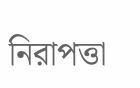নিরাপত্তা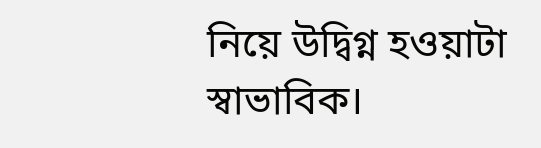নিয়ে উদ্বিগ্ন হওয়াটা স্বাভাবিক।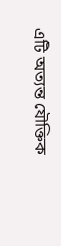এটি অত্যন্ত যৌক্তিক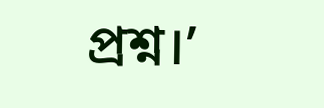প্রশ্ন।’